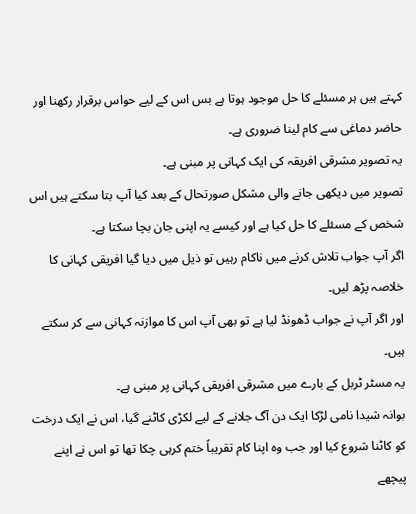کہتے ہیں ہر مسئلے کا حل موجود ہوتا ہے بس اس کے لیے حواس برقرار رکھنا اور حاضر دماغی سے کام لینا ضروری ہے۔
یہ تصویر مشرقی افریقہ کی ایک کہانی پر مبنی ہے۔
تصویر میں دیکھی جانے والی مشکل صورتحال کے بعد کیا آپ بتا سکتے ہیں اس شخص کے مسئلے کا حل کیا ہے اور کیسے یہ اپنی جان بچا سکتا ہے۔
اگر آپ جواب تلاش کرنے میں ناکام رہیں تو ذیل میں دیا گیا افریقی کہانی کا خلاصہ پڑھ لیں۔
اور اگر آپ نے جواب ڈھونڈ لیا ہے تو بھی آپ اس کا موازنہ کہانی سے کر سکتے ہیں۔
یہ مسٹر ٹربل کے بارے میں مشرقی افریقی کہانی پر مبنی ہے۔
بوانہ شیدا نامی لڑکا ایک دن آگ جلانے کے لیے لکڑی کاٹنے گیا، اس نے ایک درخت کو کاٹنا شروع کیا اور جب وہ اپنا کام تقریباً ختم کرہی چکا تھا تو اس نے اپنے پیچھے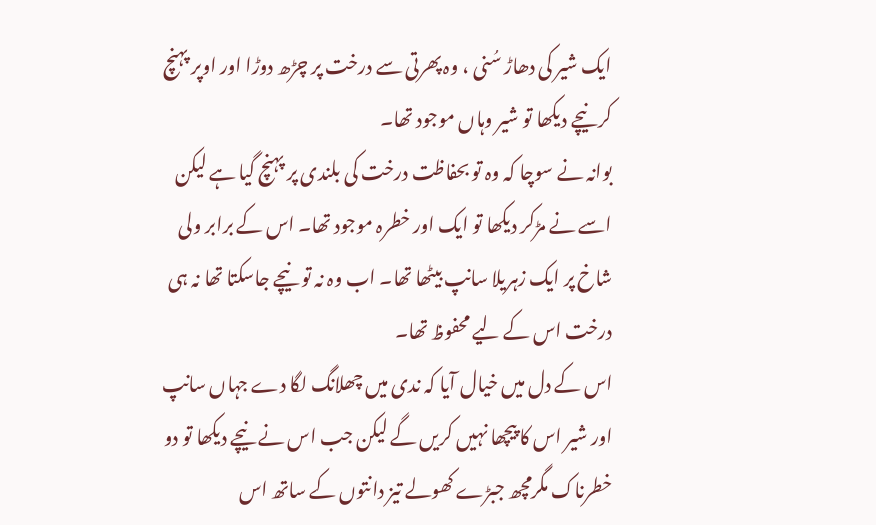ایک شیر کی دھاڑ سُنی ، وہ پھرتی سے درخت پر چڑھ دوڑا اور اوپر پہنچ کر نیچے دیکھا تو شیر وہاں موجود تھا۔
بوانہ نے سوچا کہ وہ تو بحفاظت درخت کی بلندی پر پہنچ گیا ہے لیکن اسے نے مڑکر دیکھا تو ایک اور خطرہ موجود تھا۔ اس کے برابر ولی شاخ پر ایک زہریلا سانپ بیٹھا تھا۔ اب وہ نہ تو نیچے جاسکتا تھا نہ ہی درخت اس کے لیے محفوظ تھا۔
اس کے دل میں خیال آیا کہ ندی میں چھلانگ لگا دے جہاں سانپ اور شیر اس کا پیچھا نہیں کریں گے لیکن جب اس نے نیچے دیکھا تو دو خطرناک مگرمچھ جبڑے کھولے تیز دانتوں کے ساتھ اس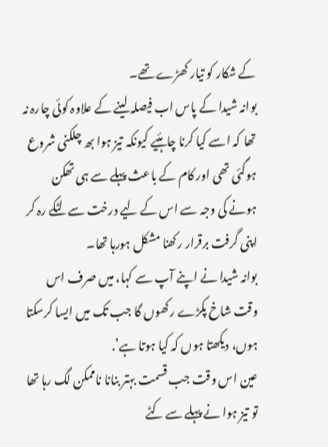کے شکار کو تیار کھڑے تھے۔
بوانہ شیدا کے پاس اب فیصلہ لینے کے علاوہ کوئی چارہ نہ تھا کہ اسے کیا کرنا چاہئیے کیونکہ تیز ہوا بھ چلکنی شروع ہوگئی تھی اور کام کے باعث پہلے سے ہی تھکن ہونے کی وجہ سے اس کے لیے درخت سے لٹکے رہ کر اپنی گرفت برقرار رکھنا مشکل ہورہا تھا۔
بوانہ شیدا نے اپنے آپ سے کہا، میں صرف اس وقت شاخ پکڑے رکھوں گا جب تک میں ایسا کرسکتا ہوں، دیکھتا ہوں کہ کیا ہوتا ہے’.
عین اس وقت جب قسمت بہتر بنانا ناممکن لگ رہا تھا تو تیز ہوا نے پہلے سے کٹے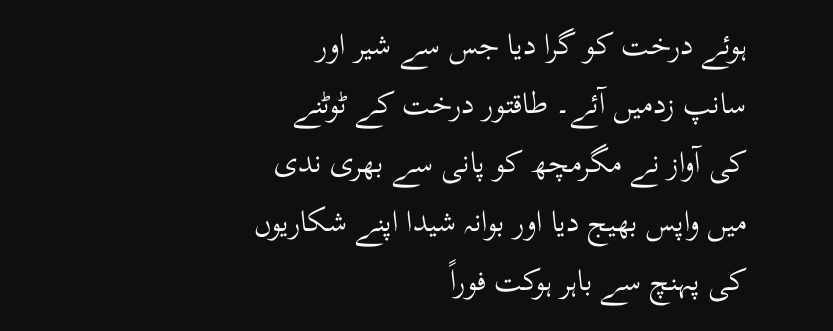ہوئے درخت کو گرا دیا جس سے شیر اور سانپ زدمیں آئے۔ طاقتور درخت کے ٹوٹنے کی آواز نے مگرمچھ کو پانی سے بھری ندی میں واپس بھیج دیا اور بوانہ شیدا اپنے شکاریوں کی پہنچ سے باہر ہوکت فوراً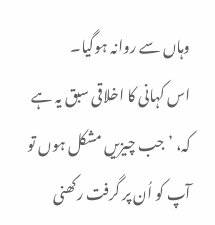وہاں سے روانہ ہوگیا۔
اس کہانی کا اخلاقی سبق یہ ہے کہ، ’جب چیزیں مشکل ہوں تو آپ کو اُن پر گرفت رکھنی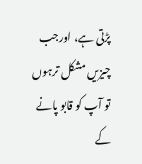پڑتی ہے، اورجب چیزیں مشکل ترہوں تو آپ کو قابو پانے کے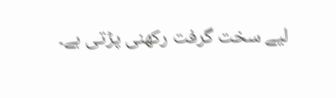لیے سخت گرفت رکھنی پڑتی ہے۔